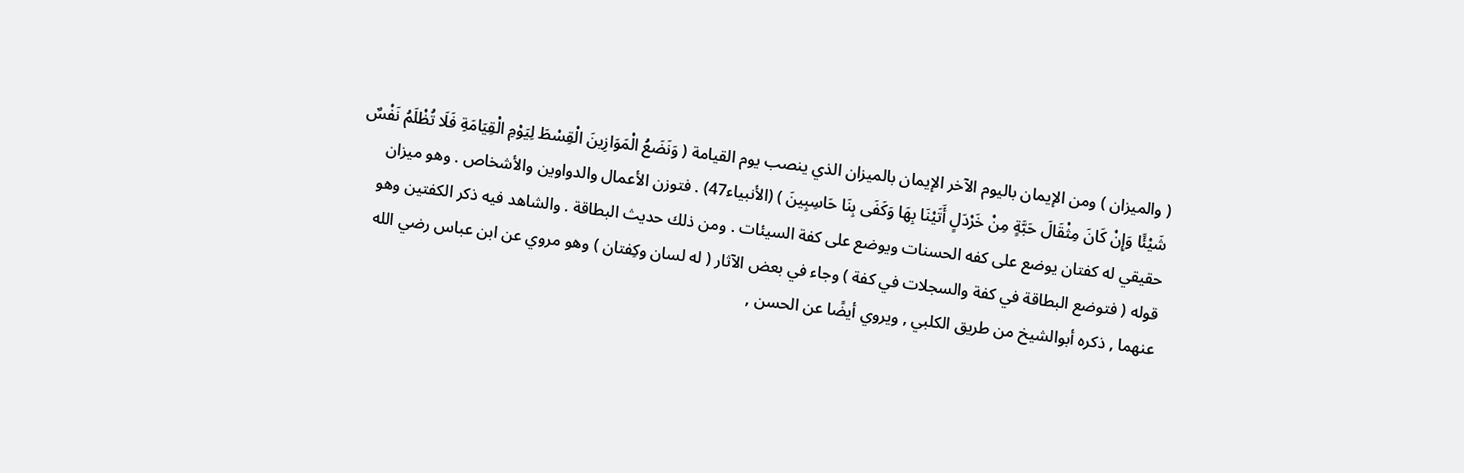( والميزان ) ومن الإيمان باليوم الآخر الإيمان بالميزان الذي ينصب يوم القيامة ( وَنَضَعُ الْمَوَازِينَ الْقِسْطَ لِيَوْمِ الْقِيَامَةِ فَلَا تُظْلَمُ نَفْسٌ شَيْئًا وَإِنْ كَانَ مِثْقَالَ حَبَّةٍ مِنْ خَرْدَلٍ أَتَيْنَا بِهَا وَكَفَى بِنَا حَاسِبِينَ ) (الأنبياء47) . فتوزن الأعمال والدواوين والأشخاص . وهو ميزان حقيقي له كفتان يوضع على كفه الحسنات ويوضع على كفة السيئات . ومن ذلك حديث البطاقة . والشاهد فيه ذكر الكفتين وهو قوله ( فتوضع البطاقة في كفة والسجلات في كفة ) وجاء في بعض الآثار ( له لسان وكِفتان ) وهو مروي عن ابن عباس رضي الله عنهما , ذكره أبوالشيخ من طريق الكلبي , ويروي أيضًا عن الحسن ,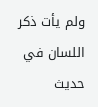ولم يأت ذكر اللسان في حديث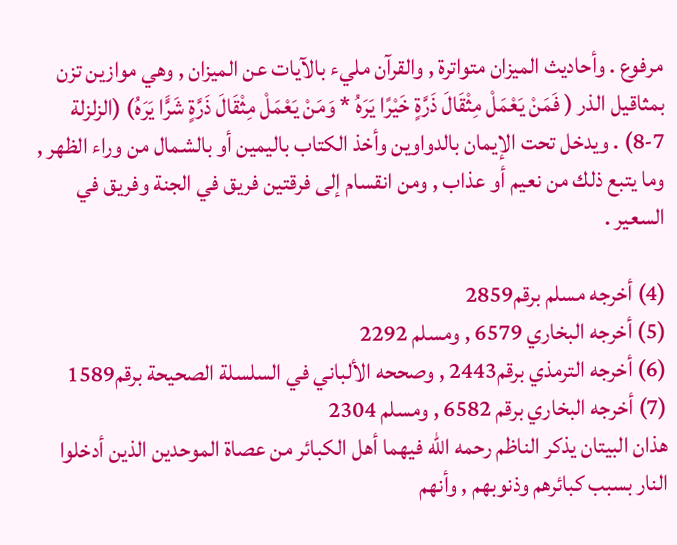مرفوع . وأحاديث الميزان متواترة , والقرآن مليء بالآيات عن الميزان , وهي موازين تزن بمثاقيل الذر ( فَمَنْ يَعْمَلْ مِثْقَالَ ذَرَّةٍ خَيْرًا يَرَهُ * وَمَنْ يَعْمَلْ مِثْقَالَ ذَرَّةٍ شَرًّا يَرَهُ) (الزلزلة 7-8) . ويدخل تحت الإيمان بالدواوين وأخذ الكتاب باليمين أو بالشمال من وراء الظهر , وما يتبع ذلك من نعيم أو عذاب , ومن انقسام إلى فرقتين فريق في الجنة وفريق في السعير .

(4) أخرجه مسلم برقم2859
(5) أخرجه البخاري 6579 , ومسلم 2292
(6) أخرجه الترمذي برقم2443 , وصححه الألباني في السلسلة الصحيحة برقم1589
(7) أخرجه البخاري برقم 6582 , ومسلم 2304
هذان البيتان يذكر الناظم رحمه الله فيهما أهل الكبائر من عصاة الموحدين الذين أدخلوا النار بسبب كبائرهم وذنوبهم , وأنهم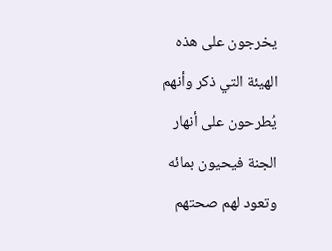يخرجون على هذه الهيئة التي ذكر وأنهم يُطرحون على أنهار الجنة فيحيون بمائه وتعود لهم صحتهم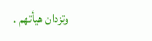وتزدان هيأتهم .